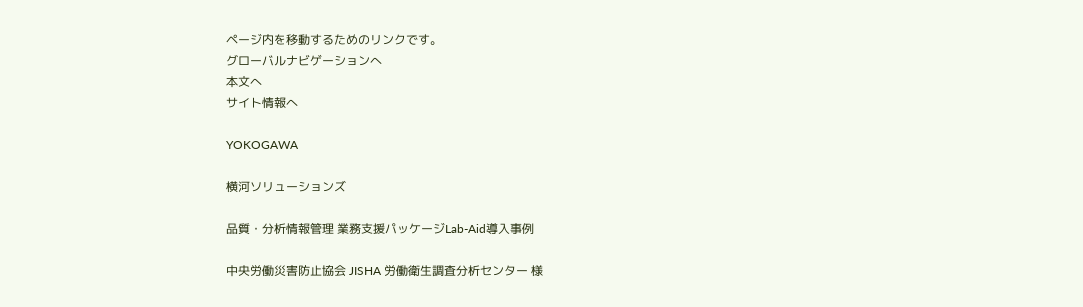ページ内を移動するためのリンクです。
グローバルナビゲーションへ
本文へ
サイト情報へ

YOKOGAWA

横河ソリューションズ

品質・分析情報管理 業務支援パッケージLab-Aid導入事例

中央労働災害防止協会 JISHA 労働衛生調査分析センター 様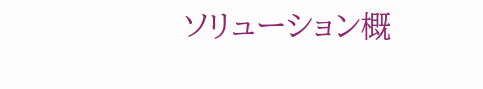ソリューション概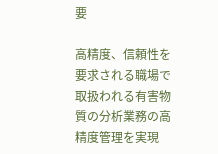要

高精度、信頼性を要求される職場で取扱われる有害物質の分析業務の高精度管理を実現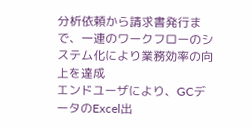分析依頼から請求書発行まで、一連のワークフローのシステム化により業務効率の向上を達成
エンドユーザにより、GCデータのExcel出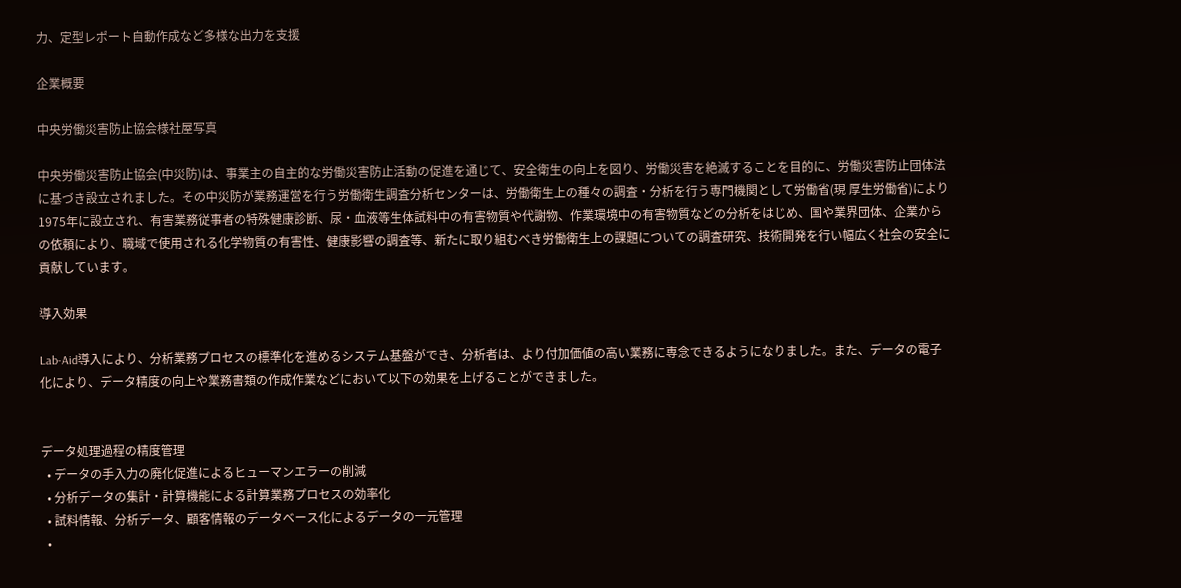力、定型レポート自動作成など多様な出力を支援

企業概要

中央労働災害防止協会様社屋写真

中央労働災害防止協会(中災防)は、事業主の自主的な労働災害防止活動の促進を通じて、安全衛生の向上を図り、労働災害を絶滅することを目的に、労働災害防止団体法に基づき設立されました。その中災防が業務運営を行う労働衛生調査分析センターは、労働衛生上の種々の調査・分析を行う専門機関として労働省(現 厚生労働省)により1975年に設立され、有害業務従事者の特殊健康診断、尿・血液等生体試料中の有害物質や代謝物、作業環境中の有害物質などの分析をはじめ、国や業界団体、企業からの依頼により、職域で使用される化学物質の有害性、健康影響の調査等、新たに取り組むべき労働衛生上の課題についての調査研究、技術開発を行い幅広く社会の安全に貢献しています。

導入効果

Lab-Aid導入により、分析業務プロセスの標準化を進めるシステム基盤ができ、分析者は、より付加価値の高い業務に専念できるようになりました。また、データの電子化により、データ精度の向上や業務書類の作成作業などにおいて以下の効果を上げることができました。


データ処理過程の精度管理
  • データの手入力の廃化促進によるヒューマンエラーの削減
  • 分析データの集計・計算機能による計算業務プロセスの効率化
  • 試料情報、分析データ、顧客情報のデータベース化によるデータの一元管理
  •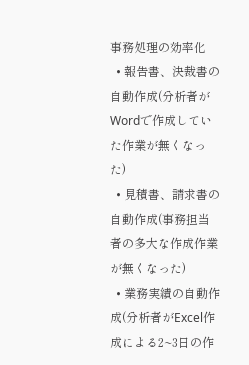事務処理の効率化
  • 報告書、決裁書の自動作成(分析者がWordで作成していた作業が無くなった)
  • 見積書、請求書の自動作成(事務担当者の多大な作成作業が無くなった)
  • 業務実績の自動作成(分析者がExcel作成による2~3日の作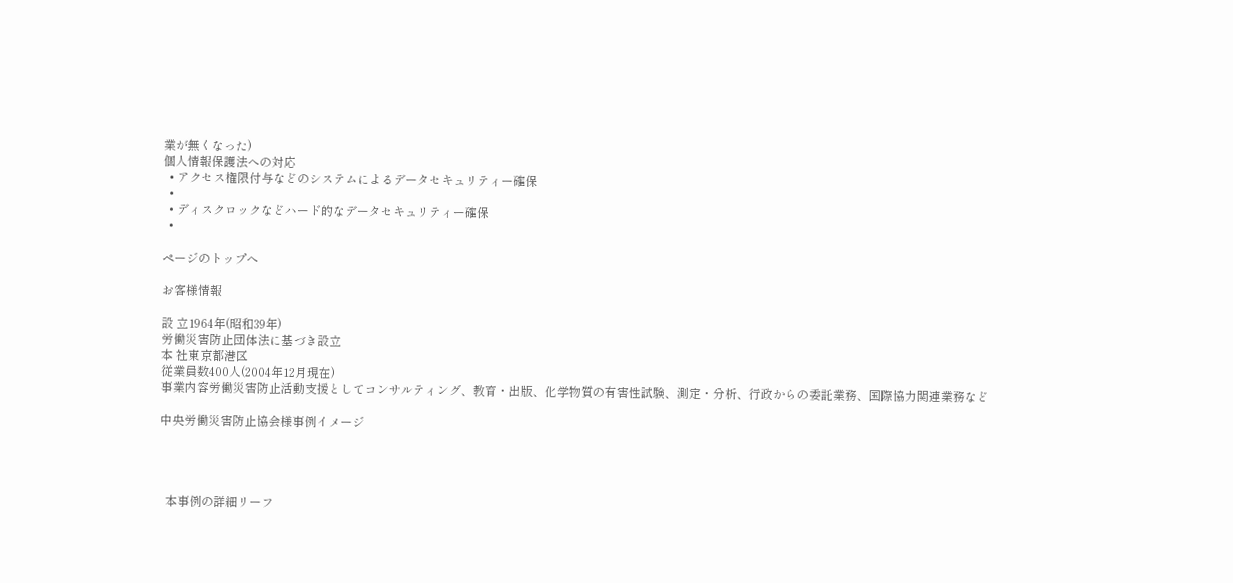業が無くなった)
個人情報保護法への対応
  • アクセス権限付与などのシステムによるデータセキュリティー確保
  •
  • ディスクロックなどハード的なデータセキュリティー確保
  •

ページのトップへ

お客様情報

設 立1964年(昭和39年)
労働災害防止団体法に基づき設立
本 社東京都港区
従業員数400人(2004年12月現在)
事業内容労働災害防止活動支援としてコンサルティング、教育・出版、化学物質の有害性試験、測定・分析、行政からの委託業務、国際協力関連業務など

中央労働災害防止協会様事例イメージ




  本事例の詳細リーフ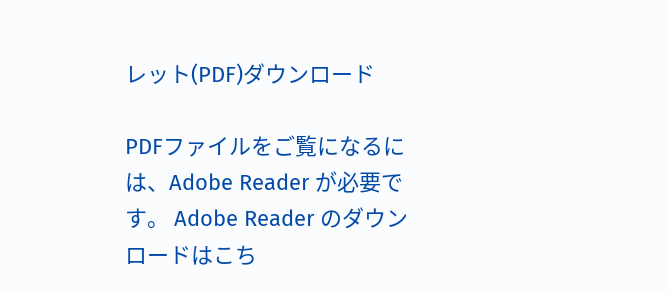レット(PDF)ダウンロード

PDFファイルをご覧になるには、Adobe Reader が必要です。 Adobe Reader のダウンロードはこち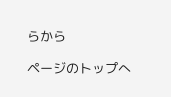らから

ページのトップへ